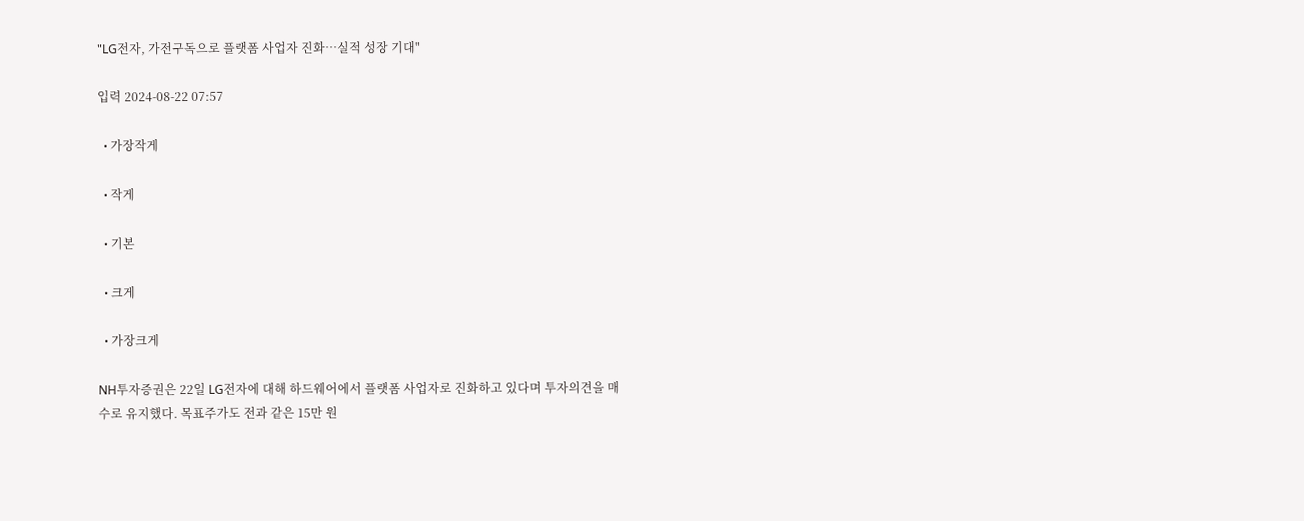"LG전자, 가전구독으로 플랫폼 사업자 진화…실적 성장 기대"

입력 2024-08-22 07:57

  • 가장작게

  • 작게

  • 기본

  • 크게

  • 가장크게

NH투자증권은 22일 LG전자에 대해 하드웨어에서 플랫폼 사업자로 진화하고 있다며 투자의견을 매수로 유지했다. 목표주가도 전과 같은 15만 원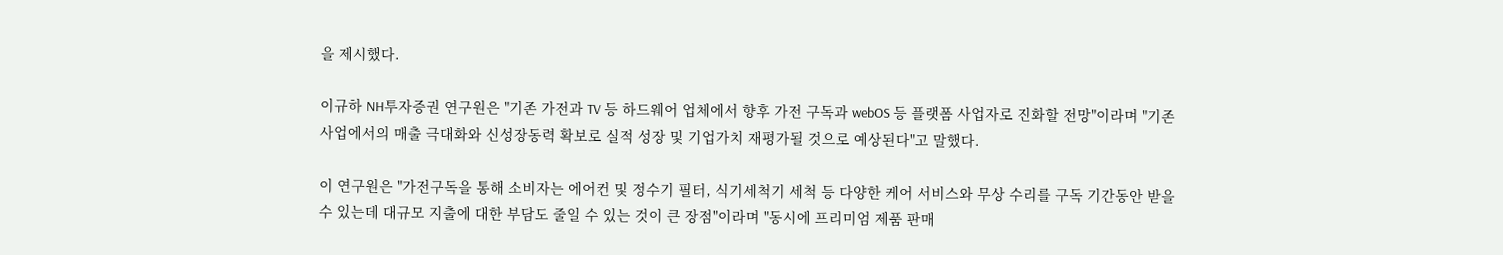을 제시했다.

이규하 NH투자증권 연구원은 "기존 가전과 TV 등 하드웨어 업체에서 향후 가전 구독과 webOS 등 플랫폼 사업자로 진화할 전망"이라며 "기존 사업에서의 매출 극대화와 신성장동력 확보로 실적 성장 및 기업가치 재평가될 것으로 예상된다"고 말했다.

이 연구원은 "가전구독을 통해 소비자는 에어컨 및 정수기 필터, 식기세척기 세척 등 다양한 케어 서비스와 무상 수리를 구독 기간동안 받을 수 있는데 대규모 지출에 대한 부담도 줄일 수 있는 것이 큰 장점"이라며 "동시에 프리미엄 제품 판매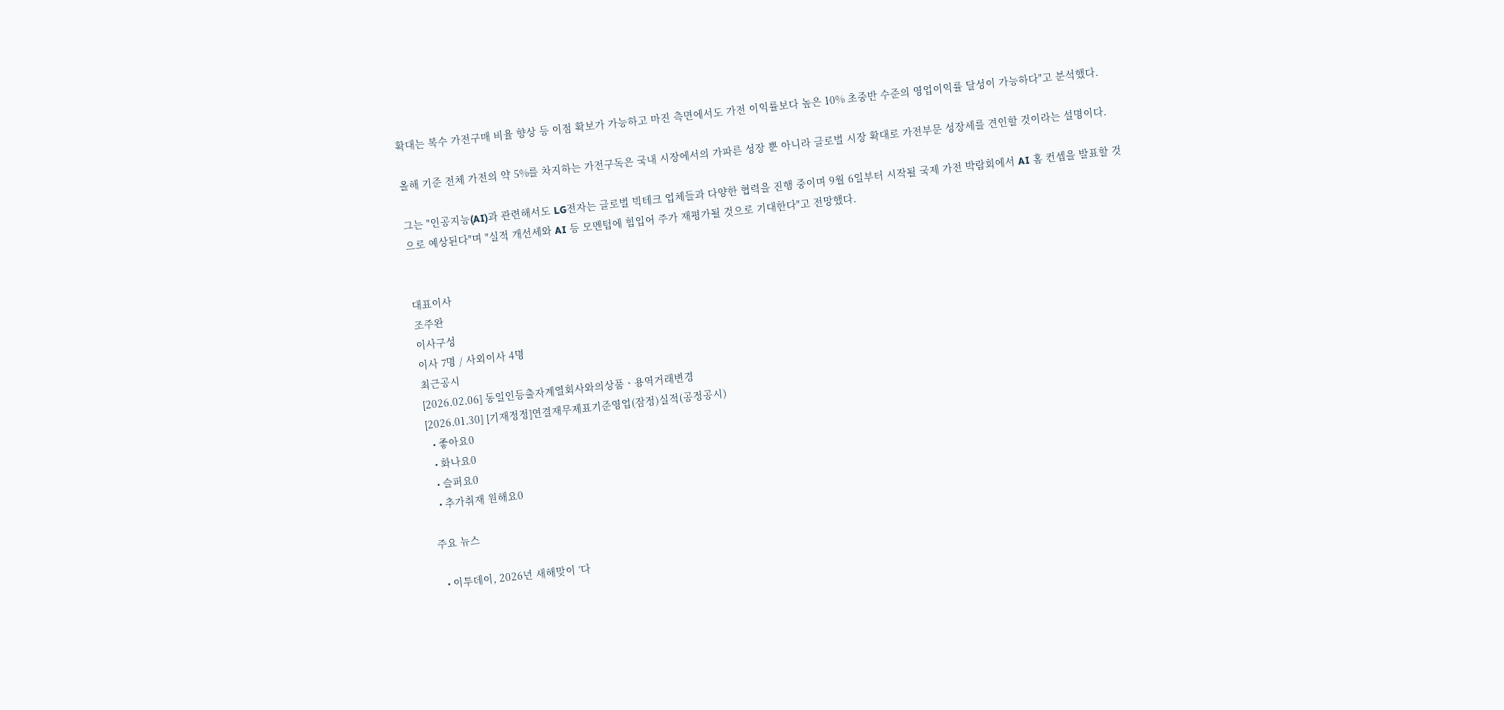확대는 복수 가전구매 비율 향상 등 이점 확보가 가능하고 마진 측면에서도 가전 이익률보다 높은 10% 초중반 수준의 영업이익률 달성이 가능하다"고 분석했다.

올해 기준 전체 가전의 약 5%를 차지하는 가전구독은 국내 시장에서의 가파른 성장 뿐 아니라 글로벌 시장 확대로 가전부문 성장세를 견인할 것이라는 설명이다.

그는 "인공지능(AI)과 관련해서도 LG전자는 글로벌 빅테크 업체들과 다양한 협력을 진행 중이며 9월 6일부터 시작될 국제 가전 박람회에서 AI 홈 컨셉을 발표할 것으로 예상된다"며 "실적 개선세와 AI 등 모멘텀에 힘입어 주가 재평가될 것으로 기대한다"고 전망했다.


대표이사
조주완
이사구성
이사 7명 / 사외이사 4명
최근공시
[2026.02.06] 동일인등출자계열회사와의상품ㆍ용역거래변경
[2026.01.30] [기재정정]연결재무제표기준영업(잠정)실적(공정공시)
  • 좋아요0
  • 화나요0
  • 슬퍼요0
  • 추가취재 원해요0

주요 뉴스

  • 이투데이, 2026년 새해맞이 ‘다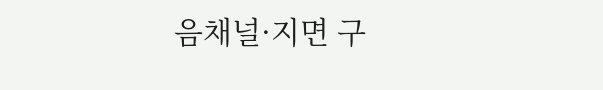음채널·지면 구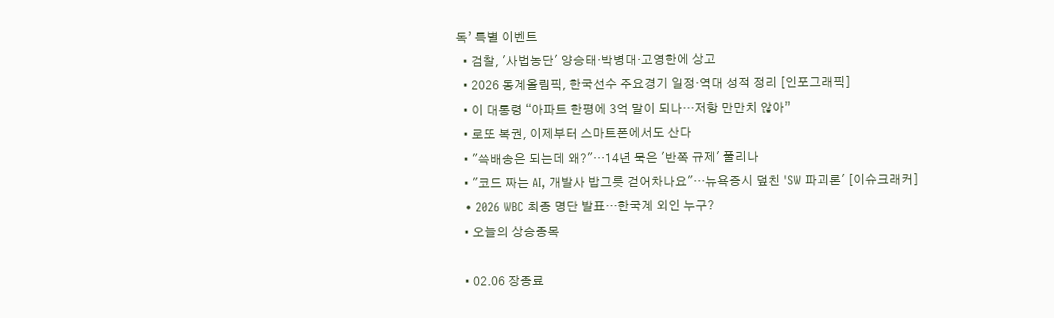독’ 특별 이벤트
  • 검찰, '사법농단' 양승태·박병대·고영한에 상고
  • 2026 동계올림픽, 한국선수 주요경기 일정·역대 성적 정리 [인포그래픽]
  • 이 대통령 “아파트 한평에 3억 말이 되나…저항 만만치 않아”
  • 로또 복권, 이제부터 스마트폰에서도 산다
  • "쓱배송은 되는데 왜?"…14년 묵은 '반쪽 규제' 풀리나
  • "코드 짜는 AI, 개발사 밥그릇 걷어차나요"…뉴욕증시 덮친 'SW 파괴론' [이슈크래커]
  • 2026 WBC 최종 명단 발표…한국계 외인 누구?
  • 오늘의 상승종목

  • 02.06 장종료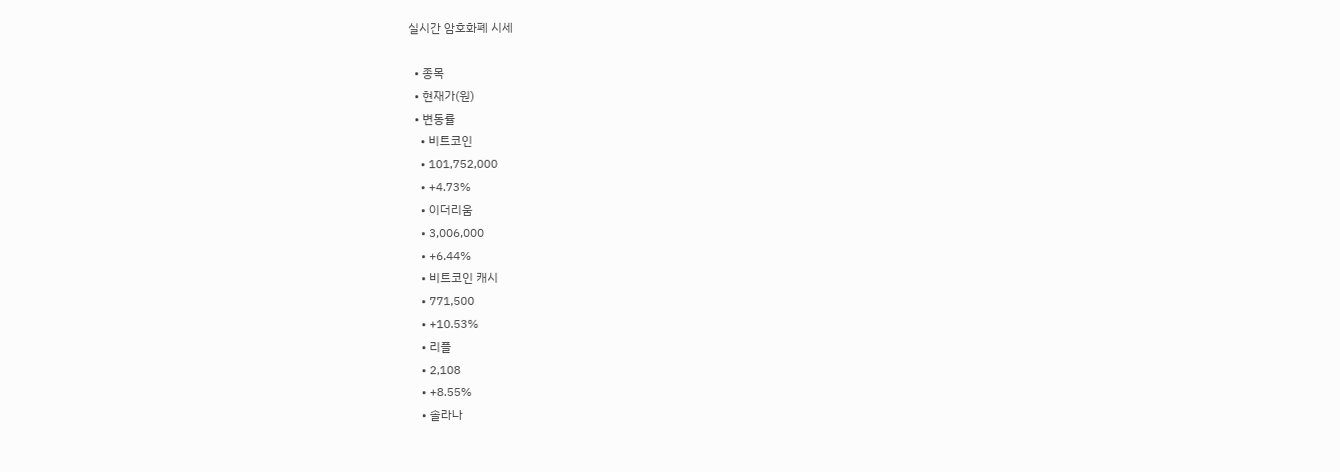실시간 암호화폐 시세

  • 종목
  • 현재가(원)
  • 변동률
    • 비트코인
    • 101,752,000
    • +4.73%
    • 이더리움
    • 3,006,000
    • +6.44%
    • 비트코인 캐시
    • 771,500
    • +10.53%
    • 리플
    • 2,108
    • +8.55%
    • 솔라나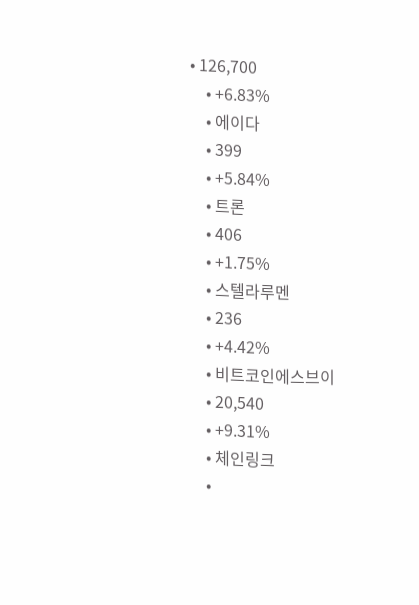• 126,700
    • +6.83%
    • 에이다
    • 399
    • +5.84%
    • 트론
    • 406
    • +1.75%
    • 스텔라루멘
    • 236
    • +4.42%
    • 비트코인에스브이
    • 20,540
    • +9.31%
    • 체인링크
    •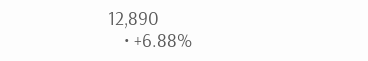12,890
    • +6.88%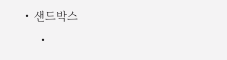• 샌드박스
    •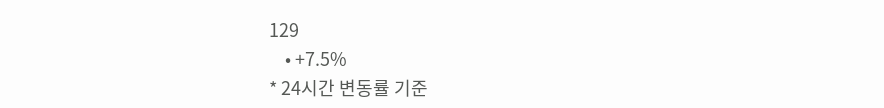129
    • +7.5%
* 24시간 변동률 기준